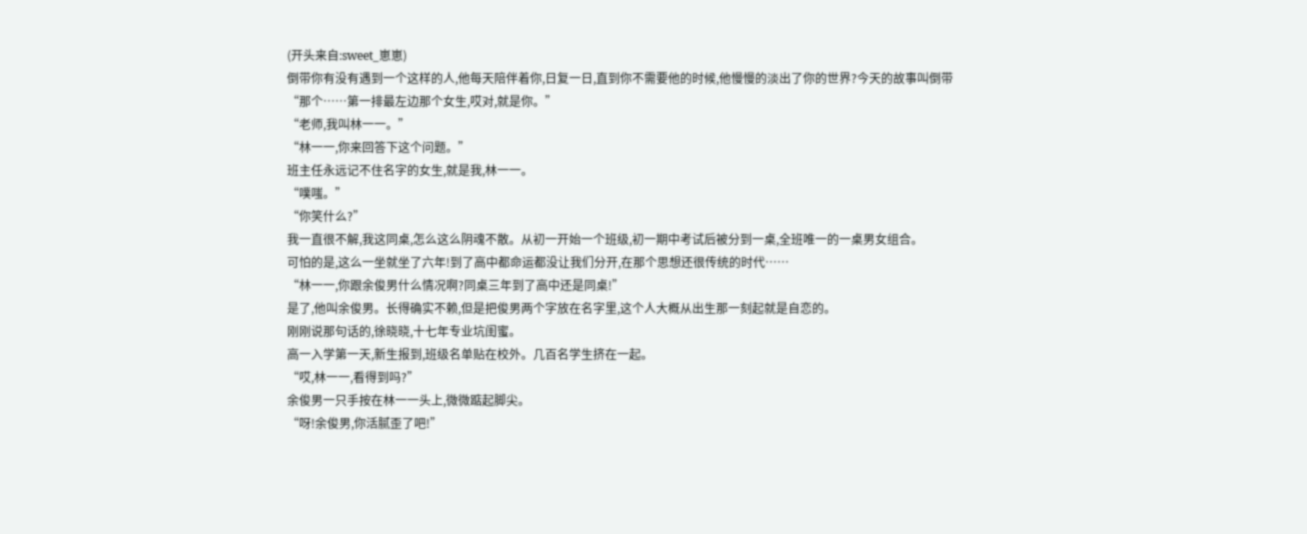(开头来自:sweet_崽崽)
倒带你有没有遇到一个这样的人,他每天陪伴着你,日复一日,直到你不需要他的时候,他慢慢的淡出了你的世界?今天的故事叫倒带
“那个……第一排最左边那个女生,哎对,就是你。”
“老师,我叫林一一。”
“林一一,你来回答下这个问题。”
班主任永远记不住名字的女生,就是我,林一一。
“噗嗤。”
“你笑什么?”
我一直很不解,我这同桌,怎么这么阴魂不散。从初一开始一个班级,初一期中考试后被分到一桌,全班唯一的一桌男女组合。
可怕的是,这么一坐就坐了六年!到了高中都命运都没让我们分开,在那个思想还很传统的时代……
“林一一,你跟余俊男什么情况啊?同桌三年到了高中还是同桌!”
是了,他叫余俊男。长得确实不赖,但是把俊男两个字放在名字里,这个人大概从出生那一刻起就是自恋的。
刚刚说那句话的,徐晓晓,十七年专业坑闺蜜。
高一入学第一天,新生报到,班级名单贴在校外。几百名学生挤在一起。
“哎,林一一,看得到吗?”
余俊男一只手按在林一一头上,微微踮起脚尖。
“呀!余俊男,你活腻歪了吧!”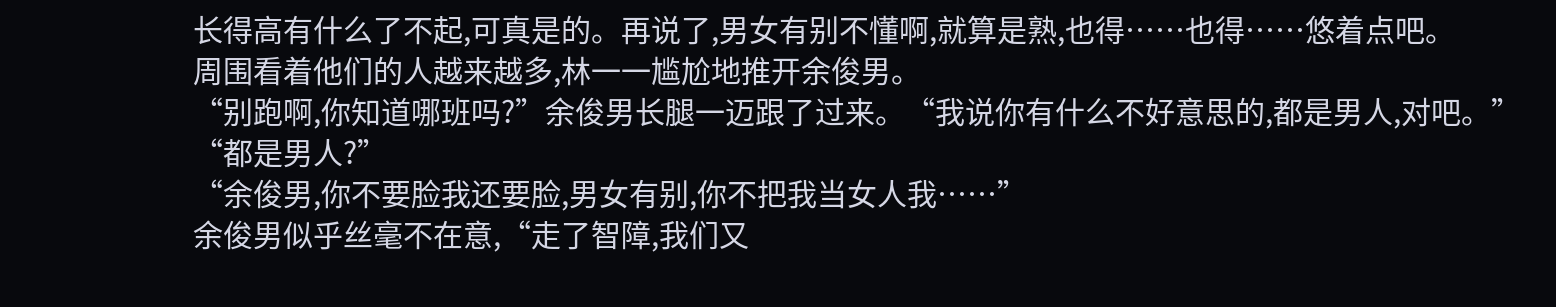长得高有什么了不起,可真是的。再说了,男女有别不懂啊,就算是熟,也得……也得……悠着点吧。
周围看着他们的人越来越多,林一一尴尬地推开余俊男。
“别跑啊,你知道哪班吗?”余俊男长腿一迈跟了过来。“我说你有什么不好意思的,都是男人,对吧。”
“都是男人?”
“余俊男,你不要脸我还要脸,男女有别,你不把我当女人我……”
余俊男似乎丝毫不在意,“走了智障,我们又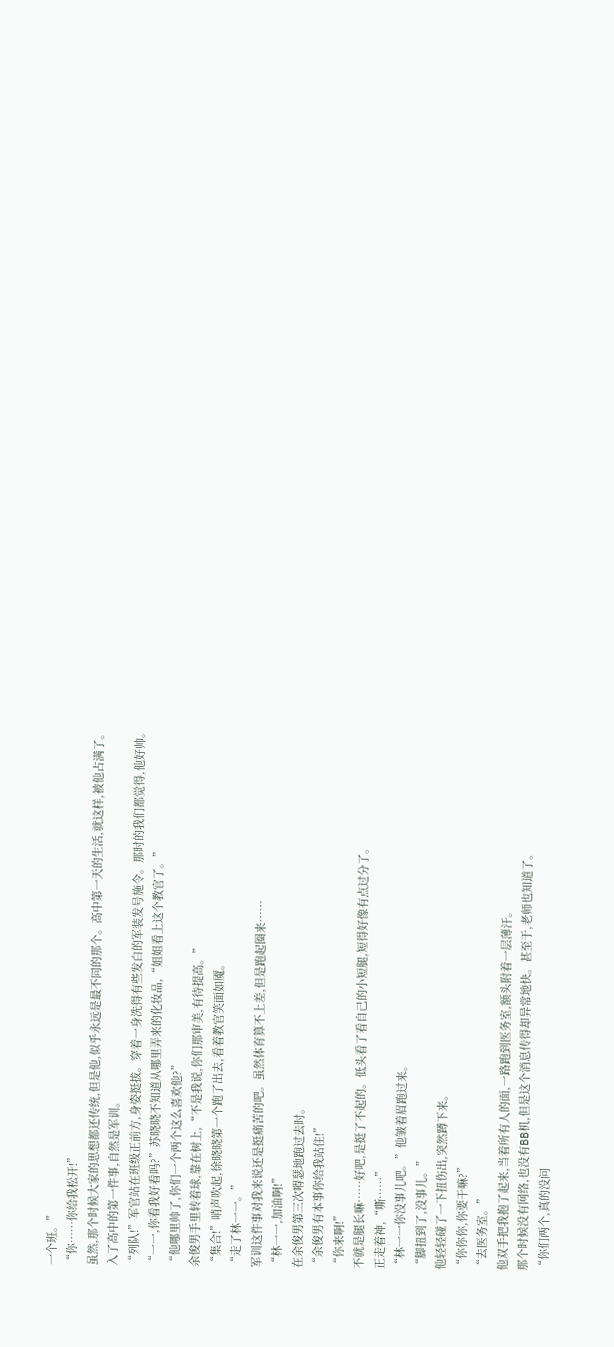一个班。”
“你……你给我松开!”
虽然,那个时候大家的思想都还传统,但是他,似乎永远是最不同的那个。高中第一天的生活,就这样,被他占满了。
入了高中的第一件事,自然是军训。
“列队!”军官站在班级正前方,身姿挺拔。穿着一身洗得有些发白的军装发号施令。那时的我们都觉得,他好帅。
“一一,你看我好看吗?”苏晓晓不知道从哪里弄来的化妆品,“姐姐看上这个教官了。”
“他哪里帅了,你们一个两个这么喜欢他?”
余俊男手里转着球,靠在树上,“不是我说,你们那审美,有待提高。”
“集合!”哨声吹起,徐晓晓第一个跑了出去,看着教官笑面如魇。
“走了林一一。”
军训这件事对我来说还是挺痛苦的吧。虽然体育算不上差,但是跑起圈来……
“林一一,加油啊!”
在余俊男第三次嘚瑟地跑过去时。
“余俊男有本事你给我站住!”
“你来啊!”
不就是腿长嘛……好吧,是挺了不起的。低头看了看自己的小短腿,短得好像有点过分了。
正走着神,“嘶……”
“林一一你没事儿吧。”他皱着眉跑过来。
“脚扭到了,没事儿。”
他轻轻碰了一下扭伤出,突然蹲下来。
“你你你,你要干嘛?”
“去医务室。”
他双手把我抱了起来,当着所有人的面,一路跑到医务室,额头附着一层薄汗。
那个时候没有网络,也没有BB机,但是这个消息传得却异常地快。甚至于,老师也知道了。
“你们两个,真的没问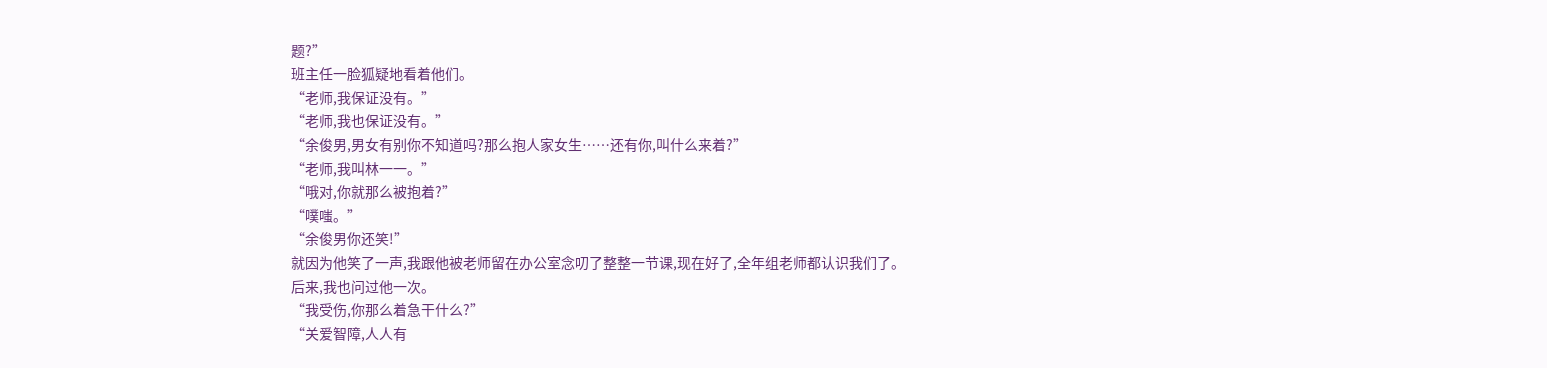题?”
班主任一脸狐疑地看着他们。
“老师,我保证没有。”
“老师,我也保证没有。”
“余俊男,男女有别你不知道吗?那么抱人家女生……还有你,叫什么来着?”
“老师,我叫林一一。”
“哦对,你就那么被抱着?”
“噗嗤。”
“余俊男你还笑!”
就因为他笑了一声,我跟他被老师留在办公室念叨了整整一节课,现在好了,全年组老师都认识我们了。
后来,我也问过他一次。
“我受伤,你那么着急干什么?”
“关爱智障,人人有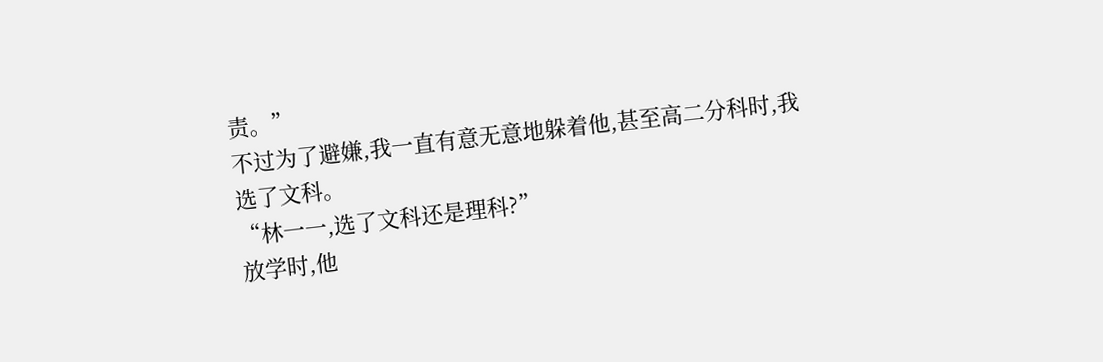责。”
不过为了避嫌,我一直有意无意地躲着他,甚至高二分科时,我选了文科。
“林一一,选了文科还是理科?”
放学时,他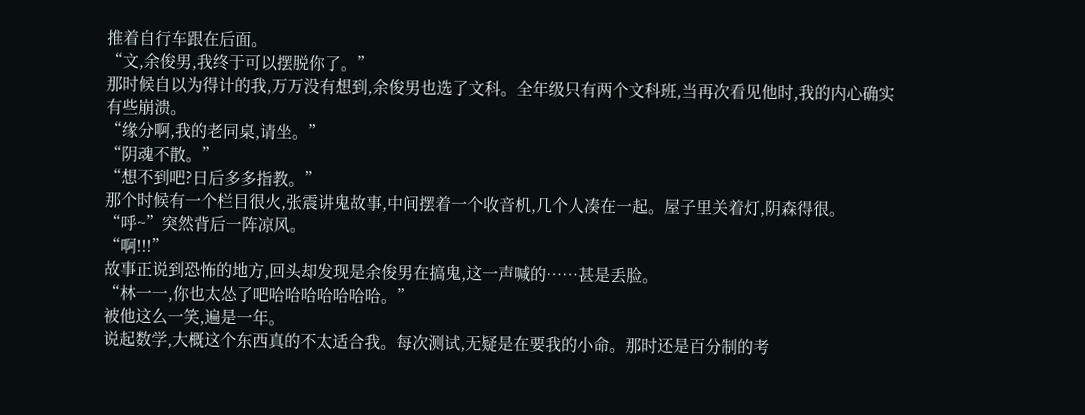推着自行车跟在后面。
“文,余俊男,我终于可以摆脱你了。”
那时候自以为得计的我,万万没有想到,余俊男也选了文科。全年级只有两个文科班,当再次看见他时,我的内心确实有些崩溃。
“缘分啊,我的老同桌,请坐。”
“阴魂不散。”
“想不到吧?日后多多指教。”
那个时候有一个栏目很火,张震讲鬼故事,中间摆着一个收音机,几个人凑在一起。屋子里关着灯,阴森得很。
“呼~”突然背后一阵凉风。
“啊!!!”
故事正说到恐怖的地方,回头却发现是余俊男在搞鬼,这一声喊的……甚是丢脸。
“林一一,你也太怂了吧哈哈哈哈哈哈哈。”
被他这么一笑,遍是一年。
说起数学,大概这个东西真的不太适合我。每次测试,无疑是在要我的小命。那时还是百分制的考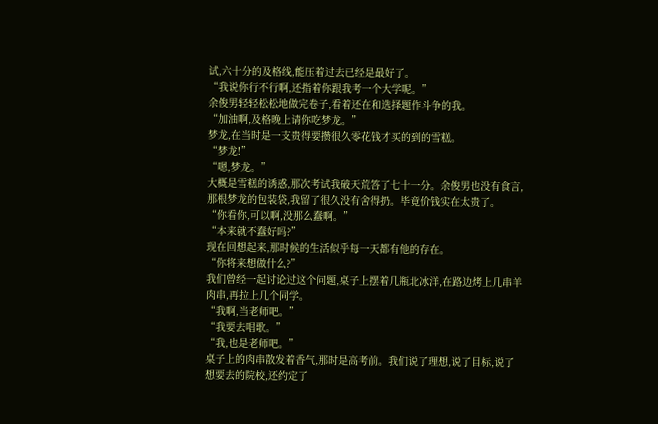试,六十分的及格线,能压着过去已经是最好了。
“我说你行不行啊,还指着你跟我考一个大学呢。”
余俊男轻轻松松地做完卷子,看着还在和选择题作斗争的我。
“加油啊,及格晚上请你吃梦龙。”
梦龙,在当时是一支贵得要攒很久零花钱才买的到的雪糕。
“梦龙!”
“嗯,梦龙。”
大概是雪糕的诱惑,那次考试我破天荒答了七十一分。余俊男也没有食言,那根梦龙的包装袋,我留了很久没有舍得扔。毕竟价钱实在太贵了。
“你看你,可以啊,没那么蠢啊。”
“本来就不蠢好吗?”
现在回想起来,那时候的生活似乎每一天都有他的存在。
“你将来想做什么?”
我们曾经一起讨论过这个问题,桌子上摆着几瓶北冰洋,在路边烤上几串羊肉串,再拉上几个同学。
“我啊,当老师吧。”
“我要去唱歌。”
“我,也是老师吧。”
桌子上的肉串散发着香气,那时是高考前。我们说了理想,说了目标,说了想要去的院校,还约定了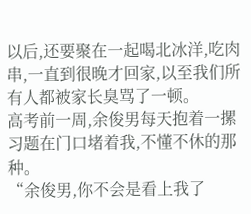以后,还要聚在一起喝北冰洋,吃肉串,一直到很晚才回家,以至我们所有人都被家长臭骂了一顿。
高考前一周,余俊男每天抱着一摞习题在门口堵着我,不懂不休的那种。
“余俊男,你不会是看上我了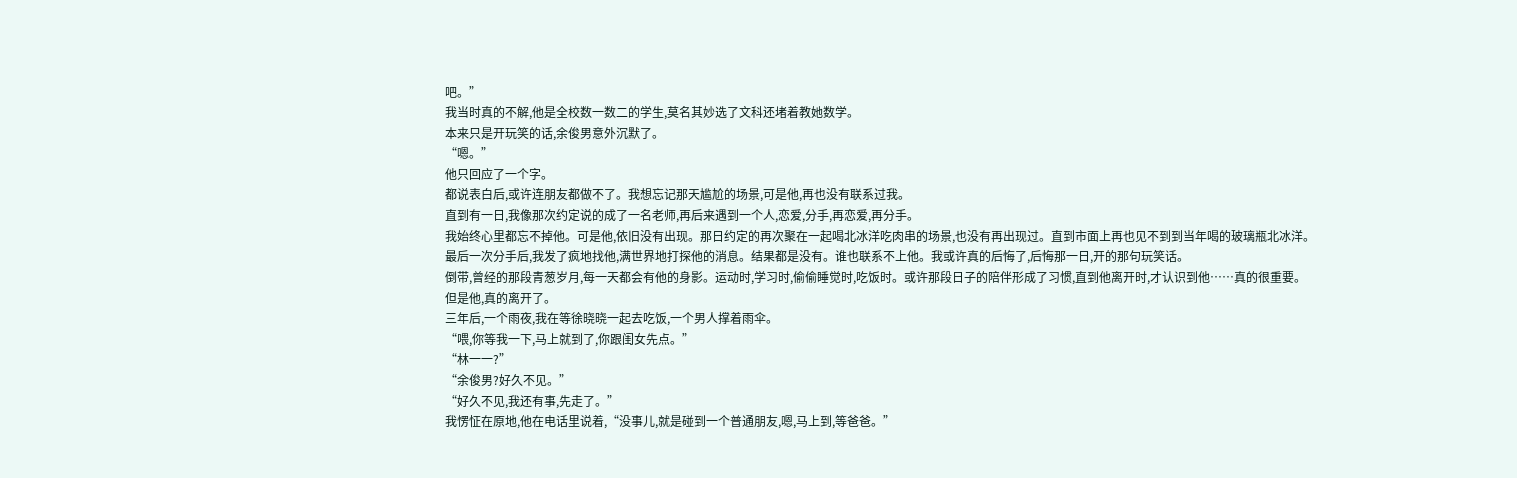吧。”
我当时真的不解,他是全校数一数二的学生,莫名其妙选了文科还堵着教她数学。
本来只是开玩笑的话,余俊男意外沉默了。
“嗯。”
他只回应了一个字。
都说表白后,或许连朋友都做不了。我想忘记那天尴尬的场景,可是他,再也没有联系过我。
直到有一日,我像那次约定说的成了一名老师,再后来遇到一个人,恋爱,分手,再恋爱,再分手。
我始终心里都忘不掉他。可是他,依旧没有出现。那日约定的再次聚在一起喝北冰洋吃肉串的场景,也没有再出现过。直到市面上再也见不到到当年喝的玻璃瓶北冰洋。
最后一次分手后,我发了疯地找他,满世界地打探他的消息。结果都是没有。谁也联系不上他。我或许真的后悔了,后悔那一日,开的那句玩笑话。
倒带,曾经的那段青葱岁月,每一天都会有他的身影。运动时,学习时,偷偷睡觉时,吃饭时。或许那段日子的陪伴形成了习惯,直到他离开时,才认识到他……真的很重要。
但是他,真的离开了。
三年后,一个雨夜,我在等徐晓晓一起去吃饭,一个男人撑着雨伞。
“喂,你等我一下,马上就到了,你跟闺女先点。”
“林一一?”
“余俊男?好久不见。”
“好久不见,我还有事,先走了。”
我愣怔在原地,他在电话里说着,“没事儿,就是碰到一个普通朋友,嗯,马上到,等爸爸。”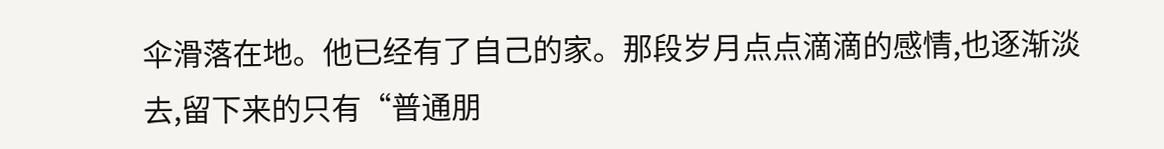伞滑落在地。他已经有了自己的家。那段岁月点点滴滴的感情,也逐渐淡去,留下来的只有“普通朋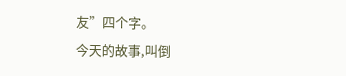友”四个字。
今天的故事,叫倒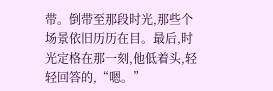带。倒带至那段时光,那些个场景依旧历历在目。最后,时光定格在那一刻,他低着头,轻轻回答的,“嗯。”